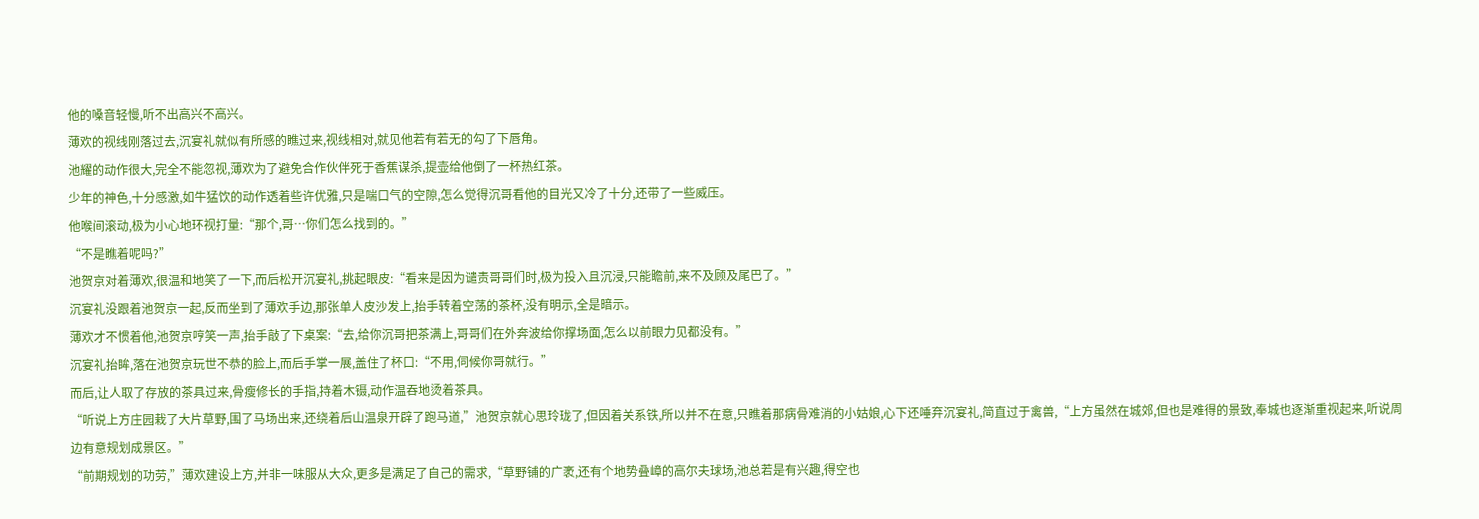他的嗓音轻慢,听不出高兴不高兴。
薄欢的视线刚落过去,沉宴礼就似有所感的瞧过来,视线相对,就见他若有若无的勾了下唇角。
池耀的动作很大,完全不能忽视,薄欢为了避免合作伙伴死于香蕉谋杀,提壶给他倒了一杯热红茶。
少年的神色,十分感激,如牛猛饮的动作透着些许优雅,只是喘口气的空隙,怎么觉得沉哥看他的目光又冷了十分,还带了一些威压。
他喉间滚动,极为小心地环视打量:“那个,哥…你们怎么找到的。”
“不是瞧着呢吗?”
池贺京对着薄欢,很温和地笑了一下,而后松开沉宴礼,挑起眼皮:“看来是因为谴责哥哥们时,极为投入且沉浸,只能瞻前,来不及顾及尾巴了。”
沉宴礼没跟着池贺京一起,反而坐到了薄欢手边,那张单人皮沙发上,抬手转着空荡的茶杯,没有明示,全是暗示。
薄欢才不惯着他,池贺京哼笑一声,抬手敲了下桌案:“去,给你沉哥把茶满上,哥哥们在外奔波给你撑场面,怎么以前眼力见都没有。”
沉宴礼抬眸,落在池贺京玩世不恭的脸上,而后手掌一展,盖住了杯口:“不用,伺候你哥就行。”
而后,让人取了存放的茶具过来,骨瘦修长的手指,持着木镊,动作温吞地烫着茶具。
“听说上方庄园栽了大片草野,围了马场出来,还绕着后山温泉开辟了跑马道,”池贺京就心思玲珑了,但因着关系铁,所以并不在意,只瞧着那病骨难消的小姑娘,心下还唾弃沉宴礼,简直过于禽兽,“上方虽然在城郊,但也是难得的景致,奉城也逐渐重视起来,听说周边有意规划成景区。”
“前期规划的功劳,”薄欢建设上方,并非一味服从大众,更多是满足了自己的需求,“草野铺的广袤,还有个地势叠嶂的高尔夫球场,池总若是有兴趣,得空也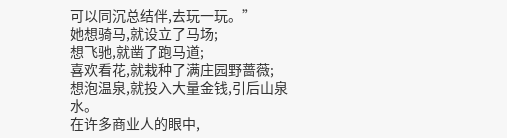可以同沉总结伴,去玩一玩。”
她想骑马,就设立了马场;
想飞驰,就凿了跑马道;
喜欢看花,就栽种了满庄园野蔷薇;
想泡温泉,就投入大量金钱,引后山泉水。
在许多商业人的眼中,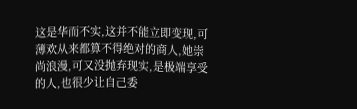这是华而不实,这并不能立即变现,可薄欢从来都算不得绝对的商人,她崇尚浪漫,可又没抛弃现实,是极端享受的人,也很少让自己委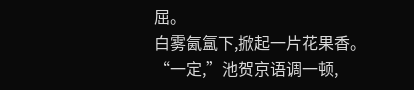屈。
白雾氤氲下,掀起一片花果香。
“一定,”池贺京语调一顿,